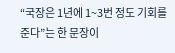“국장은 1년에 1~3번 정도 기회를 준다”는 한 문장이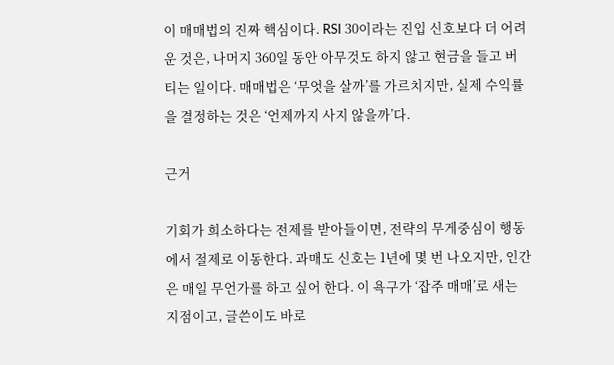이 매매법의 진짜 핵심이다. RSI 30이라는 진입 신호보다 더 어려운 것은, 나머지 360일 동안 아무것도 하지 않고 현금을 들고 버티는 일이다. 매매법은 ‘무엇을 살까’를 가르치지만, 실제 수익률을 결정하는 것은 ‘언제까지 사지 않을까’다.

근거

기회가 희소하다는 전제를 받아들이면, 전략의 무게중심이 행동에서 절제로 이동한다. 과매도 신호는 1년에 몇 번 나오지만, 인간은 매일 무언가를 하고 싶어 한다. 이 욕구가 ‘잡주 매매’로 새는 지점이고, 글쓴이도 바로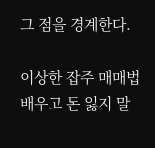그 점을 경계한다.

이상한 잡주 매매법 배우고 돈 잃지 말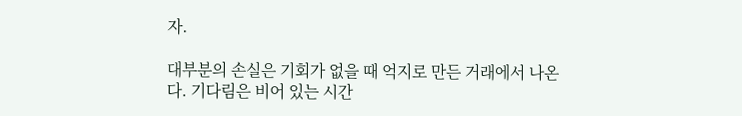자.

대부분의 손실은 기회가 없을 때 억지로 만든 거래에서 나온다. 기다림은 비어 있는 시간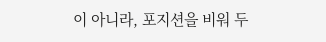이 아니라, 포지션을 비워 두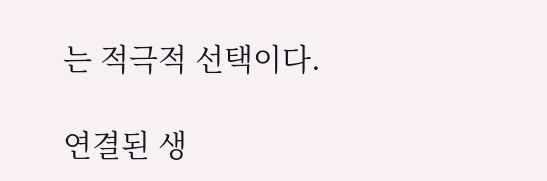는 적극적 선택이다.

연결된 생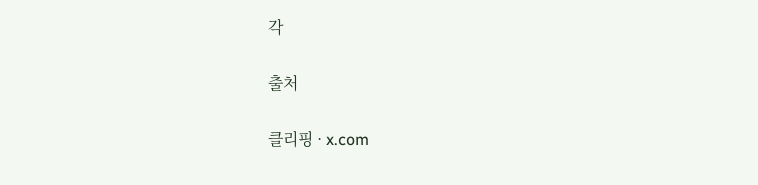각

출처

클리핑 · x.com